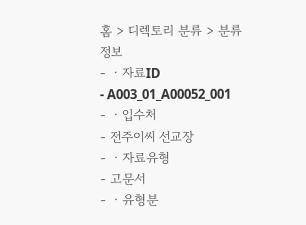홈 > 디렉토리 분류 > 분류정보
- ㆍ자료ID
- A003_01_A00052_001
- ㆍ입수처
- 전주이씨 선교장
- ㆍ자료유형
- 고문서
- ㆍ유형분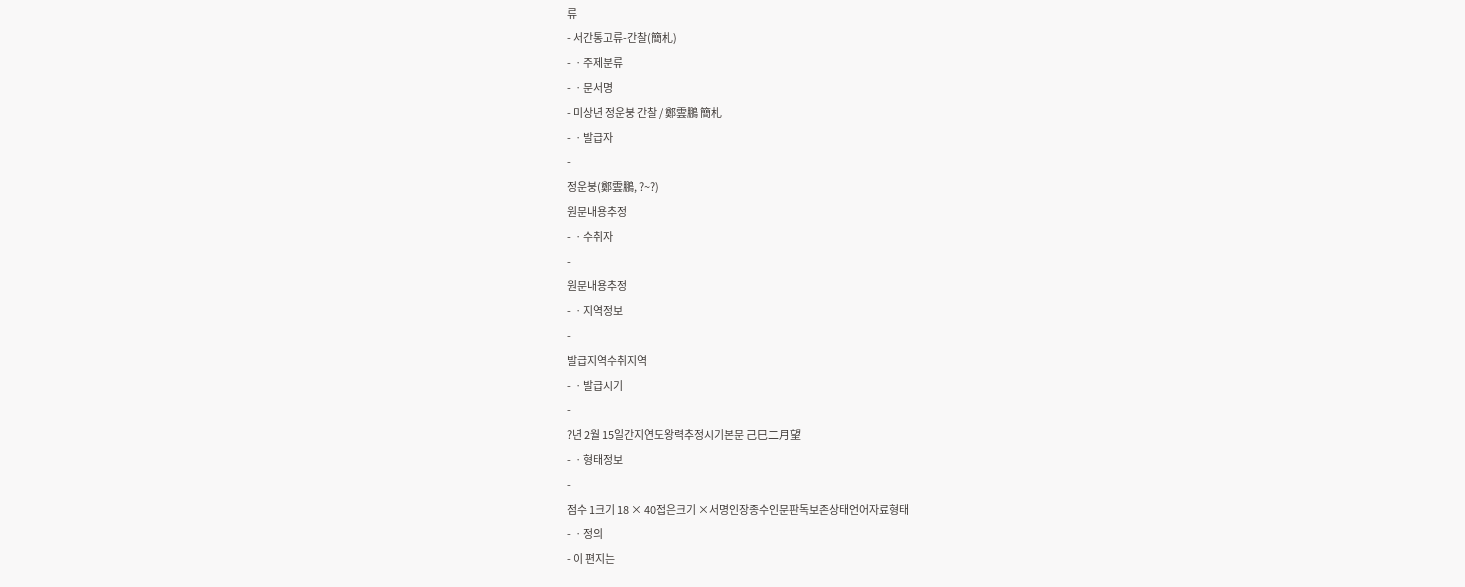류
- 서간통고류-간찰(簡札)
- ㆍ주제분류
- ㆍ문서명
- 미상년 정운붕 간찰 / 鄭雲鵬 簡札
- ㆍ발급자
-
정운붕(鄭雲鵬, ?~?)
원문내용추정
- ㆍ수취자
-
원문내용추정
- ㆍ지역정보
-
발급지역수취지역
- ㆍ발급시기
-
?년 2월 15일간지연도왕력추정시기본문 己巳二月望
- ㆍ형태정보
-
점수 1크기 18 × 40접은크기 ×서명인장종수인문판독보존상태언어자료형태
- ㆍ정의
- 이 편지는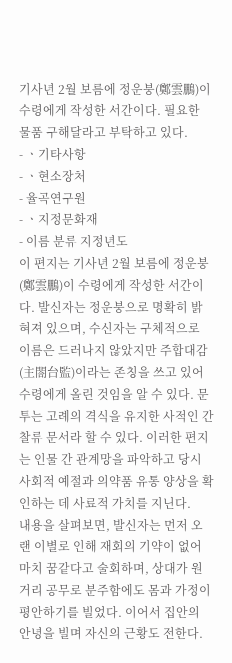기사년 2월 보름에 정운붕(鄭雲鵬)이 수령에게 작성한 서간이다. 필요한 물품 구해달라고 부탁하고 있다.
- ㆍ기타사항
- ㆍ현소장처
- 율곡연구원
- ㆍ지정문화재
- 이름 분류 지정년도
이 편지는 기사년 2월 보름에 정운붕(鄭雲鵬)이 수령에게 작성한 서간이다. 발신자는 정운붕으로 명확히 밝혀져 있으며, 수신자는 구체적으로 이름은 드러나지 않았지만 주합대감(主閤台監)이라는 존칭을 쓰고 있어 수령에게 올린 것임을 알 수 있다. 문투는 고례의 격식을 유지한 사적인 간찰류 문서라 할 수 있다. 이러한 편지는 인물 간 관계망을 파악하고 당시 사회적 예절과 의약품 유통 양상을 확인하는 데 사료적 가치를 지닌다.
내용을 살펴보면, 발신자는 먼저 오랜 이별로 인해 재회의 기약이 없어 마치 꿈같다고 술회하며, 상대가 원거리 공무로 분주함에도 몸과 가정이 평안하기를 빌었다. 이어서 집안의 안녕을 빌며 자신의 근황도 전한다.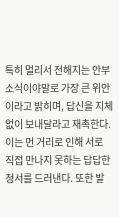특히 멀리서 전해지는 안부 소식이야말로 가장 큰 위안이라고 밝히며, 답신을 지체없이 보내달라고 재촉한다. 이는 먼 거리로 인해 서로 직접 만나지 못하는 답답한 정서를 드러낸다. 또한 발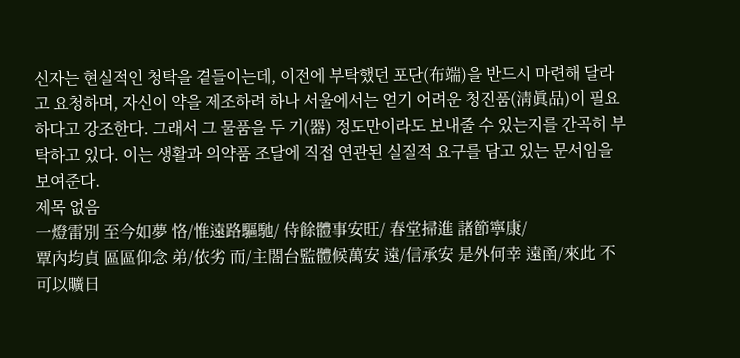신자는 현실적인 청탁을 곁들이는데, 이전에 부탁했던 포단(布端)을 반드시 마련해 달라고 요청하며, 자신이 약을 제조하려 하나 서울에서는 얻기 어려운 청진품(淸眞品)이 필요하다고 강조한다. 그래서 그 물품을 두 기(器) 정도만이라도 보내줄 수 있는지를 간곡히 부탁하고 있다. 이는 생활과 의약품 조달에 직접 연관된 실질적 요구를 담고 있는 문서임을 보여준다.
제목 없음
一燈雷別 至今如夢 恪/惟遠路驅馳/ 侍餘體事安旺/ 春堂掃進 諸節寧康/
覃內均貞 區區仰念 弟/依劣 而/主閤台監體候萬安 遠/信承安 是外何幸 遠圅/來此 不可以曠日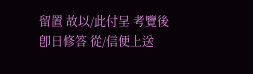留置 故以/此付呈 考覽後 卽日修答 從/信便上送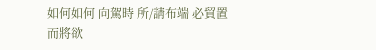如何如何 向駕時 所/請布端 必貿置 而將欲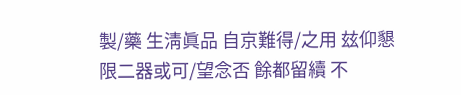製/藥 生淸眞品 自京難得/之用 玆仰懇 限二器或可/望念否 餘都留續 不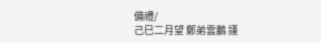備禮/
己巳二月望 鄭弟雲鵬 謹